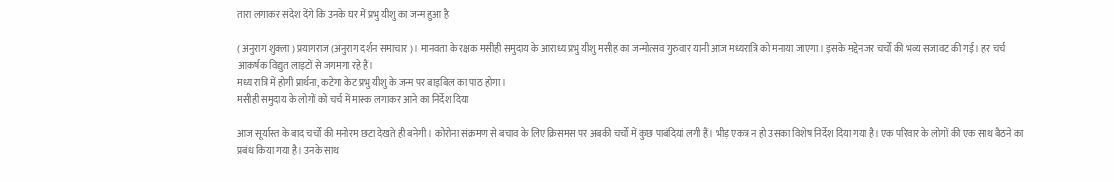तारा लगाकर संदेश देंगे कि उनके घर में प्रभु यीशु का जन्म हुआ है

( अनुराग शुक्ला ) प्रयागराज (अनुराग दर्शन समाचार )। मानवता के रक्षक मसीही समुदाय के आराध्य प्रभु यीशु मसीह का जन्मोत्सव गुरुवार यानी आज मध्यरात्रि को मनाया जाएगा। इसके मद्देनजर चर्चों की भव्य सजावट की गई। हर चर्च आकर्षक विद्युत लाइटों से जगमगा रहे हैं।
मध्य रात्रि में होगी प्रार्थना, कटेगा केट प्रभु यीशु के जन्म पर बाइबिल का पाठ होगा।
मसीही समुदाय के लोगों को चर्च में मास्क लगाकर आने का निर्देश दिया

आज सूर्यास्त के बाद चर्चों की मनोरम छटा देखते ही बनेगी। कोरोना संक्रमण से बचाव के लिए क्रिसमस पर अबकी चर्चों में कुछ पाबंदियां लगी हैं। भीड़ एकत्र न हो उसका विशेष निर्देश दिया गया है। एक परिवार के लोगों की एक साथ बैठने का प्रबंध किया गया है। उनके साथ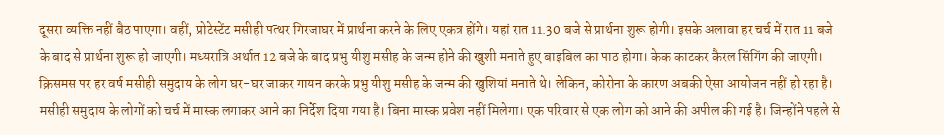दूसरा व्यक्ति नहीं बैठ पाएगा। वहीं, प्रोटेस्टेंट मसीही पत्थर गिरजाघर में प्रार्थना करने के लिए एकत्र होंगे। यहां रात 11.30 बजे से प्रार्थना शुरू होगी। इसके अलावा हर चर्च में रात 11 बजे के बाद से प्रार्थना शुरू हो जाएगी। मध्यरात्रि अर्थात 12 बजे के बाद प्रभु यीशु मसीह के जन्म होने की खुशी मनाते हुए बाइबिल का पाठ होगा। केक काटकर कैरल सिंगिंग की जाएगी। क्रिसमस पर हर वर्ष मसीही समुदाय के लोग घर-घर जाकर गायन करके प्रभु यीशु मसीह के जन्म की खुशियां मनाते थे। लेकिन, कोरोना के कारण अबकी ऐसा आयोजन नहीं हो रहा है। मसीही समुदाय के लोगों को चर्च में मास्क लगाकर आने का निर्देश दिया गया है। बिना मास्क प्रवेश नहीं मिलेगा। एक परिवार से एक लोग को आने की अपील की गई है। जिन्होंने पहले से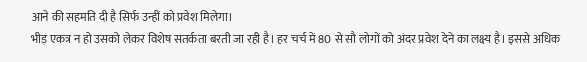आने की सहमति दी है सिर्फ उन्हीं को प्रवेश मिलेगा।
भीड़ एकत्र न हो उसको लेकर विशेष सतर्कता बरती जा रही है। हर चर्च में 80 से सौ लोगों को अंदर प्रवेश देने का लक्ष्य है। इससे अधिक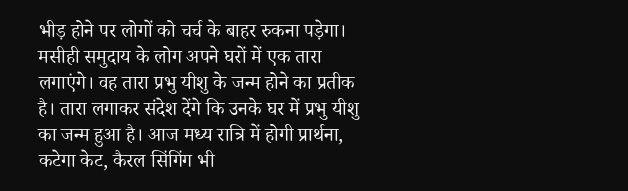भीड़ होने पर लोगों को चर्च के बाहर रुकना पड़ेगा।
मसीही समुदाय के लोग अपने घरों में एक तारा लगाएंगे। वह तारा प्रभु यीशु के जन्म होने का प्रतीक है। तारा लगाकर संदेश देंगे कि उनके घर में प्रभु यीशु का जन्म हुआ है। आज मध्य रात्रि में होगी प्रार्थना, कटेगा केट, कैरल सिंगिंग भी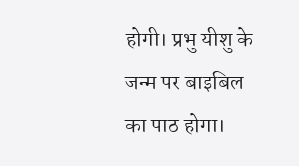होगी। प्रभु यीशु के जन्म पर बाइबिल का पाठ होगा।